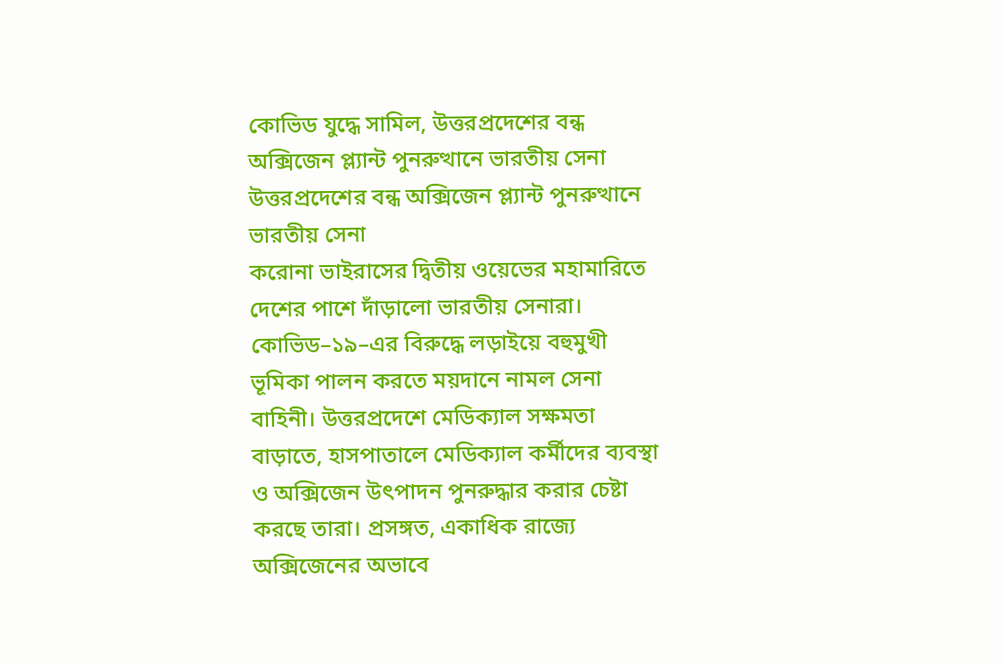কোভিড যুদ্ধে সামিল, উত্তরপ্রদেশের বন্ধ অক্সিজেন প্ল্যান্ট পুনরুত্থানে ভারতীয় সেনা
উত্তরপ্রদেশের বন্ধ অক্সিজেন প্ল্যান্ট পুনরুত্থানে ভারতীয় সেনা
করোনা ভাইরাসের দ্বিতীয় ওয়েভের মহামারিতে দেশের পাশে দাঁড়ালো ভারতীয় সেনারা। কোভিড–১৯–এর বিরুদ্ধে লড়াইয়ে বহুমুখী ভূমিকা পালন করতে ময়দানে নামল সেনা বাহিনী। উত্তরপ্রদেশে মেডিক্যাল সক্ষমতা বাড়াতে, হাসপাতালে মেডিক্যাল কর্মীদের ব্যবস্থা ও অক্সিজেন উৎপাদন পুনরুদ্ধার করার চেষ্টা করছে তারা। প্রসঙ্গত, একাধিক রাজ্যে অক্সিজেনের অভাবে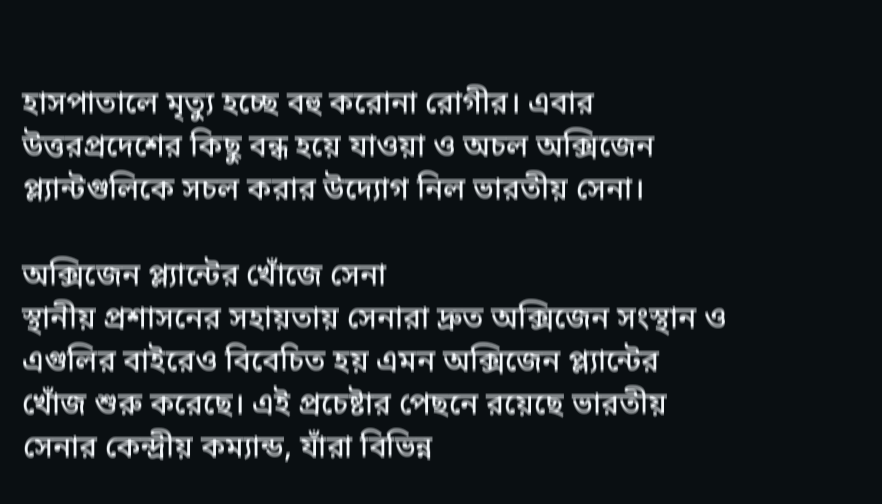হাসপাতালে মৃত্যু হচ্ছে বহু করোনা রোগীর। এবার উত্তরপ্রদেশের কিছু বন্ধ হয়ে যাওয়া ও অচল অক্সিজেন প্ল্যান্টগুলিকে সচল করার উদ্যোগ নিল ভারতীয় সেনা।

অক্সিজেন প্ল্যান্টের খোঁজে সেনা
স্থানীয় প্রশাসনের সহায়তায় সেনারা দ্রুত অক্সিজেন সংস্থান ও এগুলির বাইরেও বিবেচিত হয় এমন অক্সিজেন প্ল্যান্টের খোঁজ শুরু করেছে। এই প্রচেষ্টার পেছনে রয়েছে ভারতীয় সেনার কেন্দ্রীয় কম্যান্ড, যাঁরা বিভিন্ন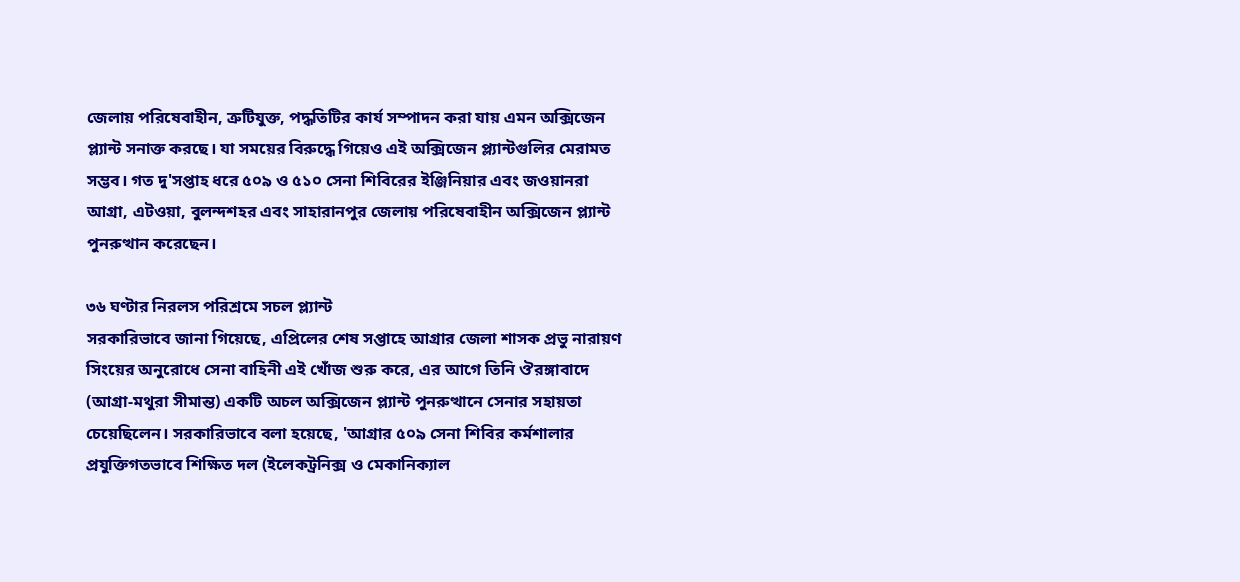জেলায় পরিষেবাহীন, ত্রুটিযুক্ত, পদ্ধতিটির কার্য সম্পাদন করা যায় এমন অক্সিজেন প্ল্যান্ট সনাক্ত করছে। যা সময়ের বিরুদ্ধে গিয়েও এই অক্সিজেন প্ল্যান্টগুলির মেরামত সম্ভব। গত দু'সপ্তাহ ধরে ৫০৯ ও ৫১০ সেনা শিবিরের ইঞ্জিনিয়ার এবং জওয়ানরা আগ্রা, এটওয়া, বুলন্দশহর এবং সাহারানপুর জেলায় পরিষেবাহীন অক্সিজেন প্ল্যান্ট পুনরুত্থান করেছেন।

৩৬ ঘণ্টার নিরলস পরিশ্রমে সচল প্ল্যান্ট
সরকারিভাবে জানা গিয়েছে, এপ্রিলের শেষ সপ্তাহে আগ্রার জেলা শাসক প্রভু নারায়ণ সিংয়ের অনুরোধে সেনা বাহিনী এই খোঁজ শুরু করে, এর আগে তিনি ঔরঙ্গাবাদে (আগ্রা-মথুরা সীমান্ত) একটি অচল অক্সিজেন প্ল্যান্ট পুনরুত্থানে সেনার সহায়তা চেয়েছিলেন। সরকারিভাবে বলা হয়েছে, 'আগ্রার ৫০৯ সেনা শিবির কর্মশালার প্রযুক্তিগতভাবে শিক্ষিত দল (ইলেকট্রনিক্স ও মেকানিক্যাল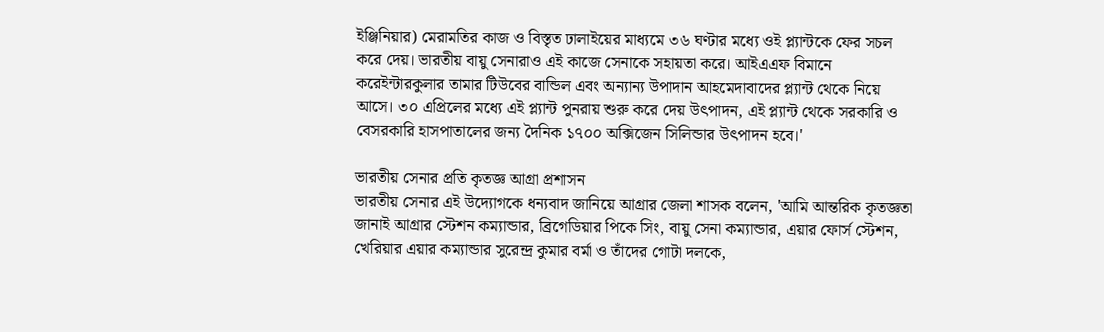ইঞ্জিনিয়ার) মেরামতির কাজ ও বিস্তৃত ঢালাইয়ের মাধ্যমে ৩৬ ঘণ্টার মধ্যে ওই প্ল্যান্টকে ফের সচল করে দেয়। ভারতীয় বায়ু সেনারাও এই কাজে সেনাকে সহায়তা করে। আইএএফ বিমানে করেইন্টারকুলার তামার টিউবের বান্ডিল এবং অন্যান্য উপাদান আহমেদাবাদের প্ল্যান্ট থেকে নিয়ে আসে। ৩০ এপ্রিলের মধ্যে এই প্ল্যান্ট পুনরায় শুরু করে দেয় উৎপাদন, এই প্ল্যান্ট থেকে সরকারি ও বেসরকারি হাসপাতালের জন্য দৈনিক ১৭০০ অক্সিজেন সিলিন্ডার উৎপাদন হবে।'

ভারতীয় সেনার প্রতি কৃতজ্ঞ আগ্রা প্রশাসন
ভারতীয় সেনার এই উদ্যোগকে ধন্যবাদ জানিয়ে আগ্রার জেলা শাসক বলেন, 'আমি আন্তরিক কৃতজ্ঞতা জানাই আগ্রার স্টেশন কম্যান্ডার, ব্রিগেডিয়ার পিকে সিং, বায়ু সেনা কম্যান্ডার, এয়ার ফোর্স স্টেশন, খেরিয়ার এয়ার কম্যান্ডার সুরেন্দ্র কুমার বর্মা ও তাঁদের গোটা দলকে,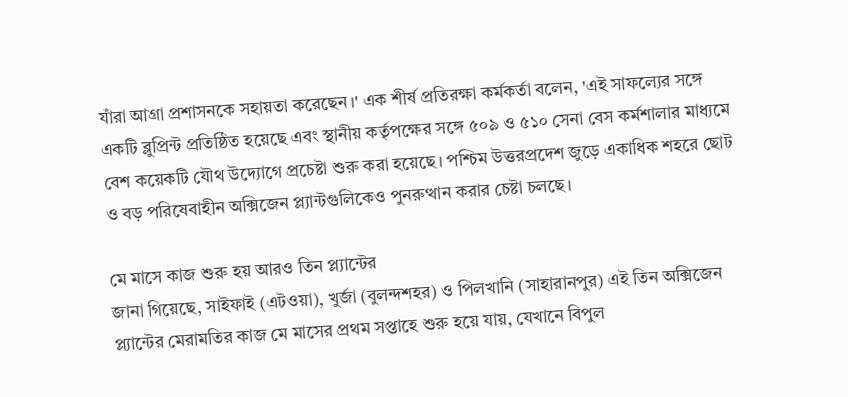যাঁরা আগ্রা প্রশাসনকে সহায়তা করেছেন।' এক শীর্ষ প্রতিরক্ষা কর্মকর্তা বলেন, 'এই সাফল্যের সঙ্গে একটি ব্লুপ্রিন্ট প্রতিষ্ঠিত হয়েছে এবং স্থানীয় কর্তৃপক্ষের সঙ্গে ৫০৯ ও ৫১০ সেনা বেস কর্মশালার মাধ্যমে বেশ কয়েকটি যৌথ উদ্যোগে প্রচেষ্টা শুরু করা হয়েছে। পশ্চিম উত্তরপ্রদেশ জুড়ে একাধিক শহরে ছোট ও বড় পরিষেবাহীন অক্সিজেন প্ল্যান্টগুলিকেও পুনরুত্থান করার চেষ্টা চলছে।

মে মাসে কাজ শুরু হয় আরও তিন প্ল্যান্টের
জানা গিয়েছে, সাইফাই (এটওয়া), খুর্জা (বুলন্দশহর) ও পিলখানি (সাহারানপুর) এই তিন অক্সিজেন প্ল্যান্টের মেরামতির কাজ মে মাসের প্রথম সপ্তাহে শুরু হয়ে যায়, যেখানে বিপুল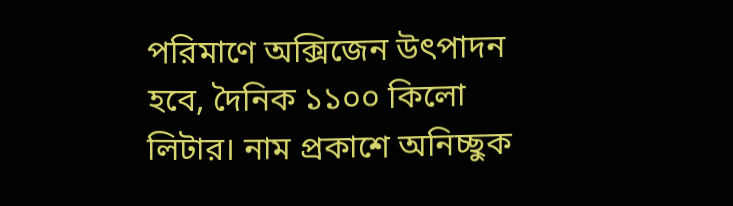পরিমাণে অক্সিজেন উৎপাদন হবে, দৈনিক ১১০০ কিলো লিটার। নাম প্রকাশে অনিচ্ছুক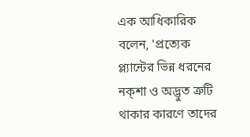এক আধিকারিক বলেন, 'প্রত্যেক প্ল্যান্টের ভিন্ন ধরনের নক্শা ও অদ্ভুত ত্রুটি থাকার কারণে তাদের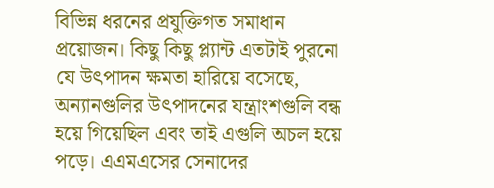বিভিন্ন ধরনের প্রযুক্তিগত সমাধান প্রয়োজন। কিছু কিছু প্ল্যান্ট এতটাই পুরনো যে উৎপাদন ক্ষমতা হারিয়ে বসেছে, অন্যানগুলির উৎপাদনের যন্ত্রাংশগুলি বন্ধ হয়ে গিয়েছিল এবং তাই এগুলি অচল হয়ে পড়ে। এএমএসের সেনাদের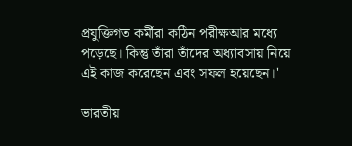প্রযুক্তিগত কর্মীরা কঠিন পরীক্ষআর মধ্যে পড়েছে। কিন্তু তাঁরা তাঁদের অধ্যাবসায় নিয়ে এই কাজ করেছেন এবং সফল হয়েছেন।'

ভারতীয়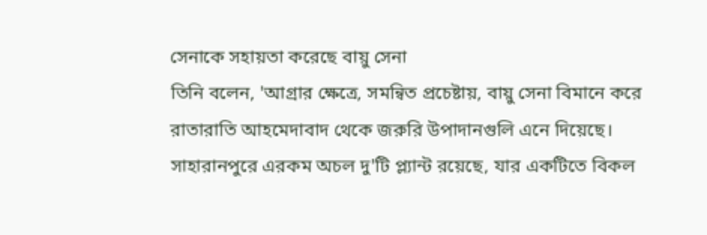সেনাকে সহায়তা করেছে বায়ু সেনা
তিনি বলেন, 'আগ্রার ক্ষেত্রে, সমন্বিত প্রচেষ্টায়, বায়ু সেনা বিমানে করে রাতারাতি আহমেদাবাদ থেকে জরুরি উপাদানগুলি এনে দিয়েছে। সাহারানপুরে এরকম অচল দু'টি প্ল্যান্ট রয়েছে, যার একটিতে বিকল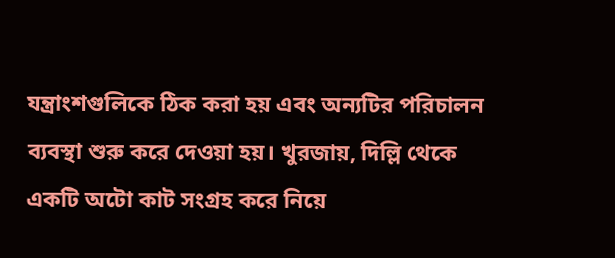যন্ত্রাংশগুলিকে ঠিক করা হয় এবং অন্যটির পরিচালন ব্যবস্থা শুরু করে দেওয়া হয়। খুরজায়, দিল্লি থেকে একটি অটো কাট সংগ্রহ করে নিয়ে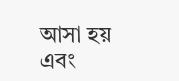আসা হয় এবং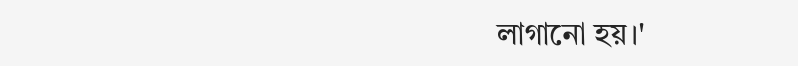লাগানো হয়।'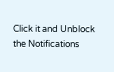Click it and Unblock the Notifications